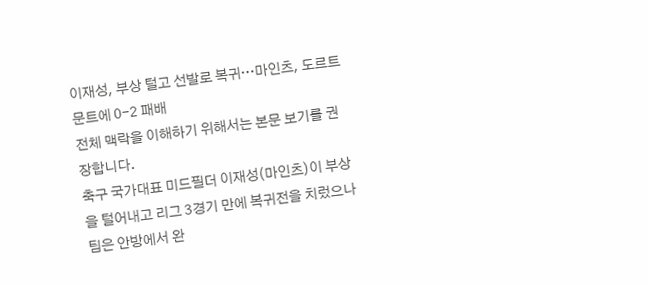이재성, 부상 털고 선발로 복귀…마인츠, 도르트문트에 0-2 패배
전체 맥락을 이해하기 위해서는 본문 보기를 권장합니다.
축구 국가대표 미드필더 이재성(마인츠)이 부상을 털어내고 리그 3경기 만에 복귀전을 치렀으나 팀은 안방에서 완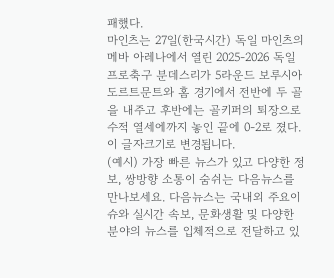패했다.
마인츠는 27일(한국시간) 독일 마인츠의 메바 아레나에서 열린 2025-2026 독일 프로축구 분데스리가 5라운드 보루시아 도르트문트와 홈 경기에서 전반에 두 골을 내주고 후반에는 골키퍼의 퇴장으로 수적 열세에까지 놓인 끝에 0-2로 졌다.
이 글자크기로 변경됩니다.
(예시) 가장 빠른 뉴스가 있고 다양한 정보, 쌍방향 소통이 숨쉬는 다음뉴스를 만나보세요. 다음뉴스는 국내외 주요이슈와 실시간 속보, 문화생활 및 다양한 분야의 뉴스를 입체적으로 전달하고 있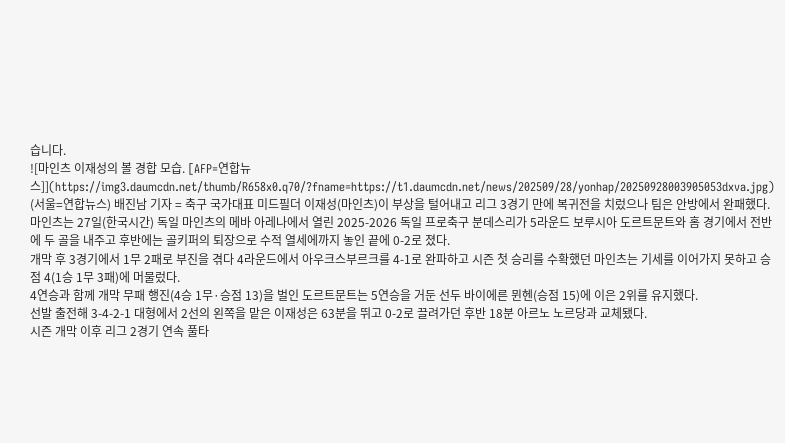습니다.
![마인츠 이재성의 볼 경합 모습. [AFP=연합뉴스]](https://img3.daumcdn.net/thumb/R658x0.q70/?fname=https://t1.daumcdn.net/news/202509/28/yonhap/20250928003905053dxva.jpg)
(서울=연합뉴스) 배진남 기자 = 축구 국가대표 미드필더 이재성(마인츠)이 부상을 털어내고 리그 3경기 만에 복귀전을 치렀으나 팀은 안방에서 완패했다.
마인츠는 27일(한국시간) 독일 마인츠의 메바 아레나에서 열린 2025-2026 독일 프로축구 분데스리가 5라운드 보루시아 도르트문트와 홈 경기에서 전반에 두 골을 내주고 후반에는 골키퍼의 퇴장으로 수적 열세에까지 놓인 끝에 0-2로 졌다.
개막 후 3경기에서 1무 2패로 부진을 겪다 4라운드에서 아우크스부르크를 4-1로 완파하고 시즌 첫 승리를 수확했던 마인츠는 기세를 이어가지 못하고 승점 4(1승 1무 3패)에 머물렀다.
4연승과 함께 개막 무패 행진(4승 1무·승점 13)을 벌인 도르트문트는 5연승을 거둔 선두 바이에른 뮌헨(승점 15)에 이은 2위를 유지했다.
선발 출전해 3-4-2-1 대형에서 2선의 왼쪽을 맡은 이재성은 63분을 뛰고 0-2로 끌려가던 후반 18분 아르노 노르당과 교체됐다.
시즌 개막 이후 리그 2경기 연속 풀타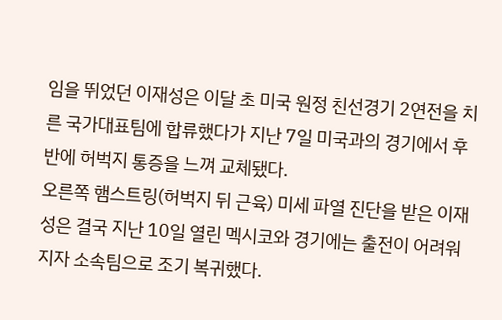임을 뛰었던 이재성은 이달 초 미국 원정 친선경기 2연전을 치른 국가대표팀에 합류했다가 지난 7일 미국과의 경기에서 후반에 허벅지 통증을 느껴 교체됐다.
오른쪽 햄스트링(허벅지 뒤 근육) 미세 파열 진단을 받은 이재성은 결국 지난 10일 열린 멕시코와 경기에는 출전이 어려워지자 소속팀으로 조기 복귀했다.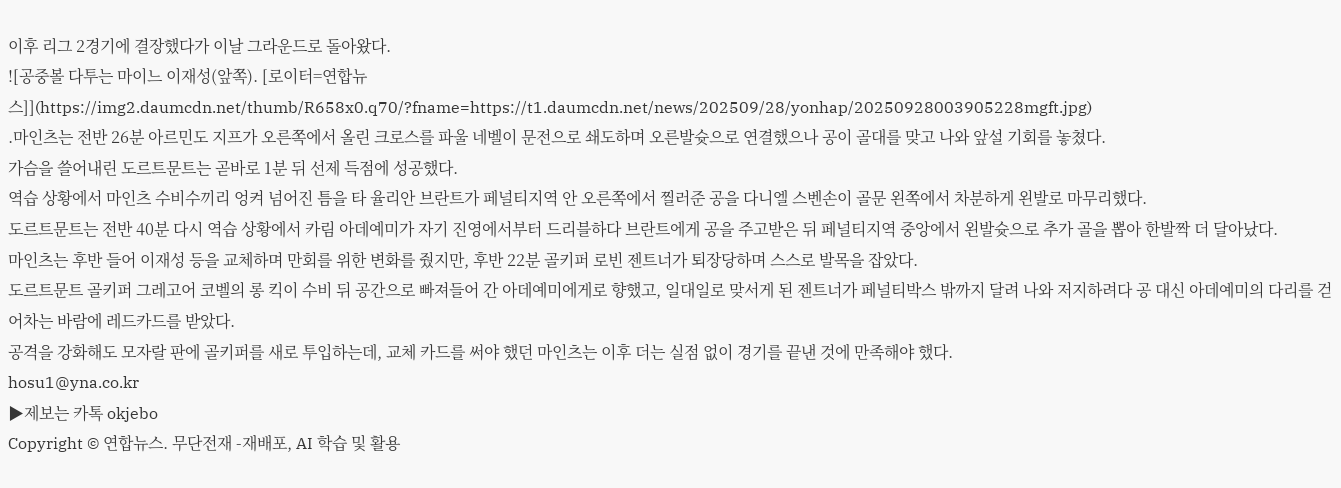이후 리그 2경기에 결장했다가 이날 그라운드로 돌아왔다.
![공중볼 다투는 마이느 이재성(앞쪽). [로이터=연합뉴스]](https://img2.daumcdn.net/thumb/R658x0.q70/?fname=https://t1.daumcdn.net/news/202509/28/yonhap/20250928003905228mgft.jpg)
.마인츠는 전반 26분 아르민도 지프가 오른쪽에서 올린 크로스를 파울 네벨이 문전으로 쇄도하며 오른발슛으로 연결했으나 공이 골대를 맞고 나와 앞설 기회를 놓쳤다.
가슴을 쓸어내린 도르트문트는 곧바로 1분 뒤 선제 득점에 성공했다.
역습 상황에서 마인츠 수비수끼리 엉켜 넘어진 틈을 타 율리안 브란트가 페널티지역 안 오른쪽에서 찔러준 공을 다니엘 스벤손이 골문 왼쪽에서 차분하게 왼발로 마무리했다.
도르트문트는 전반 40분 다시 역습 상황에서 카림 아데예미가 자기 진영에서부터 드리블하다 브란트에게 공을 주고받은 뒤 페널티지역 중앙에서 왼발슛으로 추가 골을 뽑아 한발짝 더 달아났다.
마인츠는 후반 들어 이재성 등을 교체하며 만회를 위한 변화를 줬지만, 후반 22분 골키퍼 로빈 젠트너가 퇴장당하며 스스로 발목을 잡았다.
도르트문트 골키퍼 그레고어 코벨의 롱 킥이 수비 뒤 공간으로 빠져들어 간 아데예미에게로 향했고, 일대일로 맞서게 된 젠트너가 페널티박스 밖까지 달려 나와 저지하려다 공 대신 아데예미의 다리를 걷어차는 바람에 레드카드를 받았다.
공격을 강화해도 모자랄 판에 골키퍼를 새로 투입하는데, 교체 카드를 써야 했던 마인츠는 이후 더는 실점 없이 경기를 끝낸 것에 만족해야 했다.
hosu1@yna.co.kr
▶제보는 카톡 okjebo
Copyright © 연합뉴스. 무단전재 -재배포, AI 학습 및 활용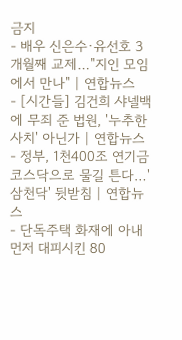금지
- 배우 신은수·유선호 3개월째 교제…"지인 모임에서 만나" | 연합뉴스
- [시간들] 김건희 샤넬백에 무죄 준 법원, '누추한 사치' 아닌가 | 연합뉴스
- 정부, 1천400조 연기금 코스닥으로 물길 튼다…'삼천닥' 뒷받침 | 연합뉴스
- 단독주택 화재에 아내 먼저 대피시킨 80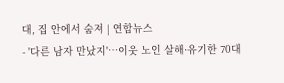대, 집 안에서 숨져 | 연합뉴스
- '다른 남자 만났지'…이웃 노인 살해·유기한 70대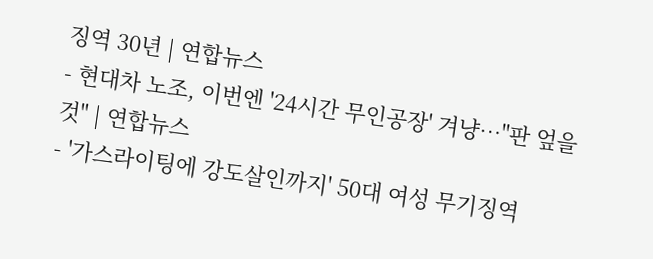징역 30년 | 연합뉴스
- 현대차 노조, 이번엔 '24시간 무인공장' 겨냥…"판 엎을 것" | 연합뉴스
- '가스라이팅에 강도살인까지' 50대 여성 무기징역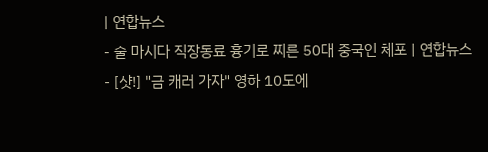| 연합뉴스
- 술 마시다 직장동료 흉기로 찌른 50대 중국인 체포 | 연합뉴스
- [샷!] "금 캐러 가자" 영하 10도에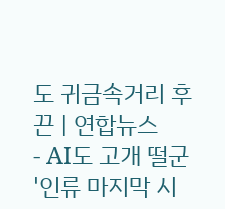도 귀금속거리 후끈 | 연합뉴스
- AI도 고개 떨군 '인류 마지막 시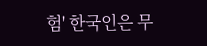험' 한국인은 무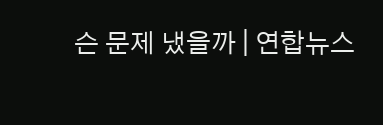슨 문제 냈을까 | 연합뉴스